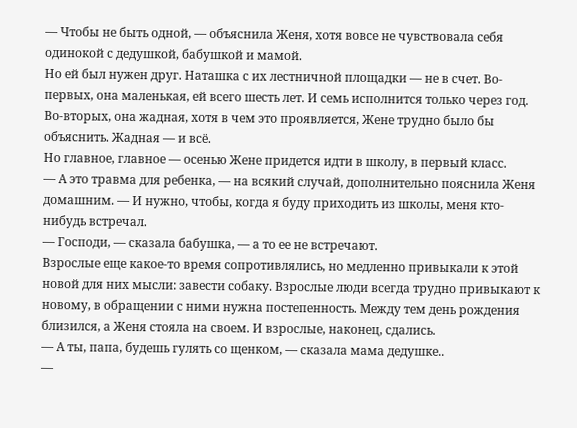— Чтобы не быть одной, — объяснила Женя, хотя вовсе не чувствовала себя одинокой с дедушкой, бабушкой и мамой.
Но ей был нужен друг. Наташка с их лестничной площадки — не в счет. Во-первых, она маленькая, ей всего шесть лет. И семь исполнится только через год. Во-вторых, она жадная, хотя в чем это проявляется, Жене трудно было бы объяснить. Жадная — и всё.
Но главное, главное — осенью Жене придется идти в школу, в первый класс.
— А это травма для ребенка, — на всякий случай, дополнительно пояснила Женя домашним. — И нужно, чтобы, когда я буду приходить из школы, меня кто-нибудь встречал.
— Господи, — сказала бабушка, — а то ее не встречают.
Взрослые еще какое-то время сопротивлялись, но медленно привыкали к этой новой для них мысли: завести собаку. Взрослые люди всегда трудно привыкают к новому, в обращении с ними нужна постепенность. Между тем день рождения близился, а Женя стояла на своем. И взрослые, наконец, сдались.
— А ты, папа, будешь гулять со щенком, — сказала мама дедушке..
—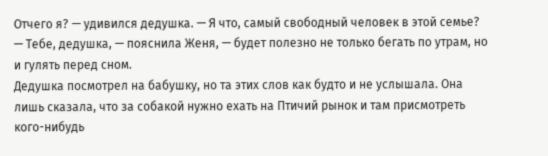Отчего я? — удивился дедушка. — Я что, самый свободный человек в этой семье?
— Тебе, дедушка, — пояснила Женя, — будет полезно не только бегать по утрам, но и гулять перед сном.
Дедушка посмотрел на бабушку, но та этих слов как будто и не услышала. Она лишь сказала, что за собакой нужно ехать на Птичий рынок и там присмотреть кого-нибудь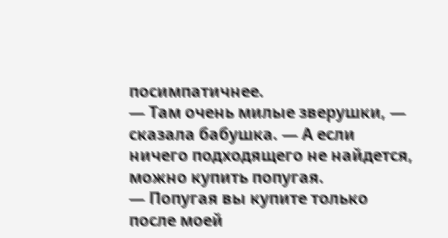посимпатичнее.
— Там очень милые зверушки, — сказала бабушка. — А если ничего подходящего не найдется, можно купить попугая.
— Попугая вы купите только после моей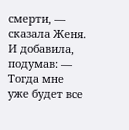смерти, — сказала Женя. И добавила, подумав: — Тогда мне уже будет все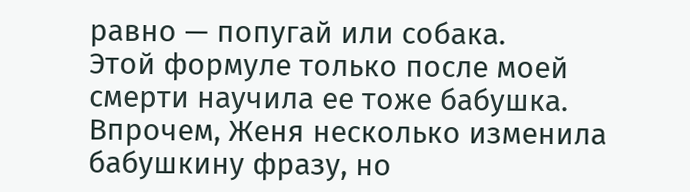равно — попугай или собака.
Этой формуле только после моей смерти научила ее тоже бабушка. Впрочем, Женя несколько изменила бабушкину фразу, но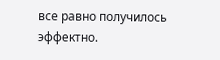все равно получилось эффектно.